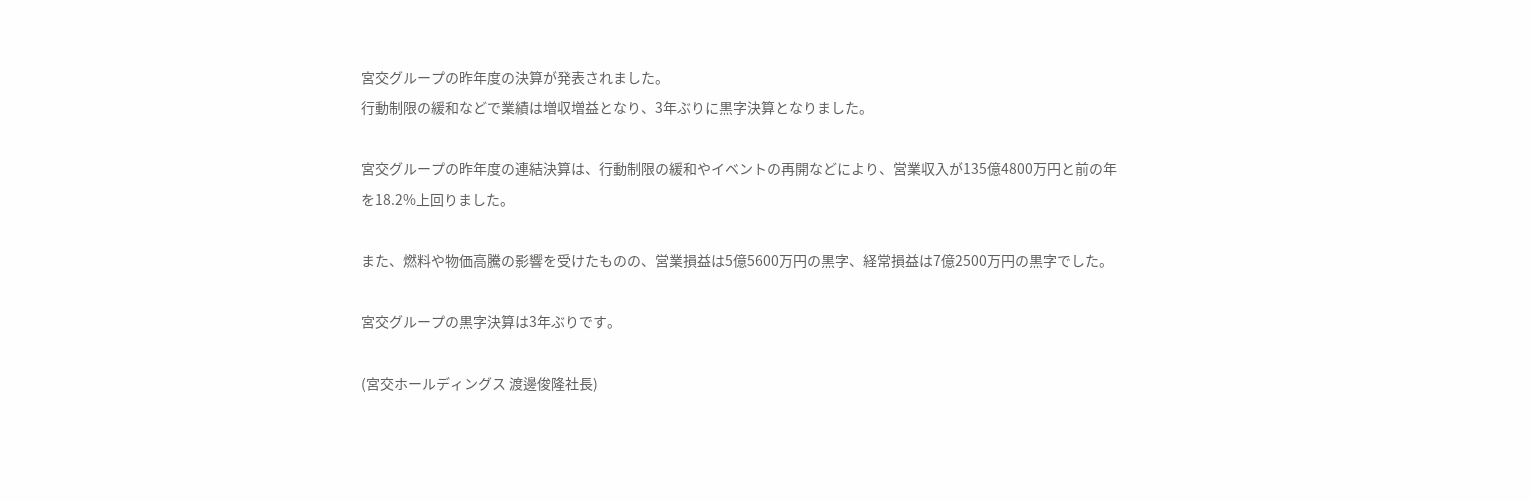宮交グループの昨年度の決算が発表されました。
行動制限の緩和などで業績は増収増益となり、3年ぶりに黒字決算となりました。

宮交グループの昨年度の連結決算は、行動制限の緩和やイベントの再開などにより、営業収入が135億4800万円と前の年を18.2%上回りました。

また、燃料や物価高騰の影響を受けたものの、営業損益は5億5600万円の黒字、経常損益は7億2500万円の黒字でした。

宮交グループの黒字決算は3年ぶりです。

(宮交ホールディングス 渡邊俊隆社長)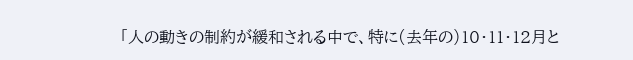「人の動きの制約が緩和される中で、特に(去年の)10・11・12月と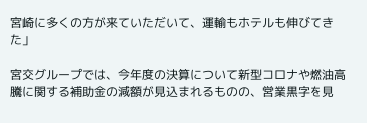宮崎に多くの方が来ていただいて、運輸もホテルも伸びてきた」

宮交グループでは、今年度の決算について新型コロナや燃油高騰に関する補助金の減額が見込まれるものの、営業黒字を見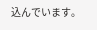込んでいます。